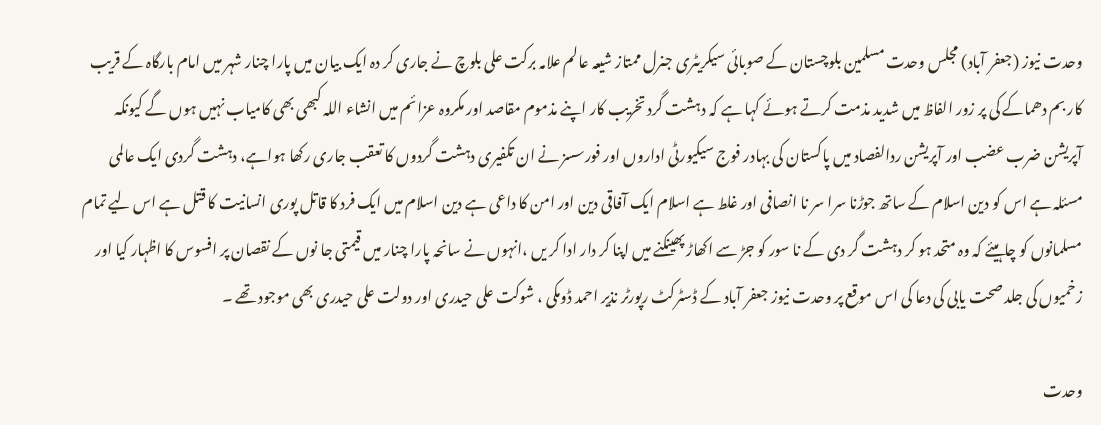وحدت نیوز (جعفر آباد) مجلس وحدت مسلمین بلوچستان کے صوبائی سیکریٹری جنرل ممتاز شیعہ عالم علامہ برکت علی بلوچ نے جاری کر دہ ایک بیان میں پارا چنار شہر میں امام بارگاہ کے قریب کار بم دھماکے کی پر زور الفاظ میں شدید مذمت کرتے ہوئے کہا ہے کہ دہشت گرد تخریب کار اپنے مذموم مقاصد اور مکروہ عزائم میں انشاء اللہ کبھی بھی کامیاب نہیں ہوں گے کیونکہ آپریشن ضرب عضب اور آپریشن ردالفصاد میں پاکستان کی بہادر فوج سیکیورٹی اداروں اور فورسسز نے ان تکفیری دہشت گردوں کا تعقب جاری رکھا ہواہے، دہشت گردی ایک عالمی مسئلہ ہے اس کو دین اسلام کے ساتھ جوڑنا سرا سر نا انصافی اور غلط ہے اسلام ایک آفاقی دین اور امن کا داعی ہے دین اسلام میں ایک فرد کا قاتل پوری انسانیت کا قتل ہے اس لیے تمام مسلمانوں کو چاہیئے کہ وہ متحد ہو کر دہشت گر دی کے نا سور کو جڑ سے اکھاڑ پھینکنے میں اپنا کر دار ادا کر یں ،انہوں نے سانحہ پارا چنار میں قیمتی جا نوں کے نقصان پر افسوس کا اظہار کیا اور زخمیوں کی جلد صحت یابی کی دعا کی اس موقع پر وحدت نیوز جعفر آباد کے ڈسٹرکٹ رپورٹر نذیر احمد ڈومکی ، شوکت علی حیدری اور دولت علی حیدری بھی موجود تھے ۔

وحدت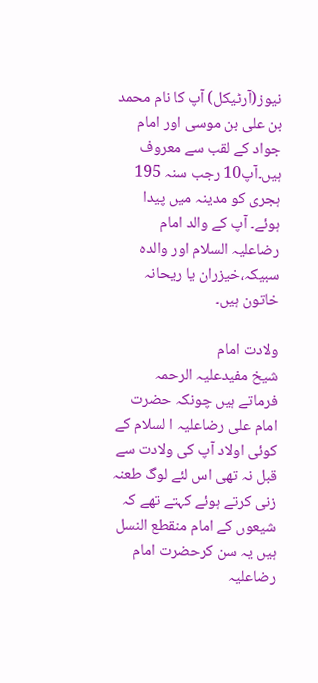نیوز(آرٹیکل) آپ کا نام محمد بن علی بن موسی اور امام جواد کے لقب سے معروف ہیں۔آپ10 رجب سنہ 195 ہجری کو مدینہ میں پیدا ہوئے۔ آپ کے والد امام رضاعلیہ السلام اور والدہ سبیکہ،خیزران یا ریحانہ خاتون ہیں۔

ولادت امام
شیخ مفیدعلیہ الرحمہ فرماتے ہیں چونکہ حضرت امام علی رضاعلیہ ا لسلام کے کوئی اولاد آپ کی ولادت سے قبل نہ تھی اس لئے لوگ طعنہ زنی کرتے ہوئے کہتے تھے کہ شیعوں کے امام منقطع النسل ہیں یہ سن کرحضرت امام رضاعلیہ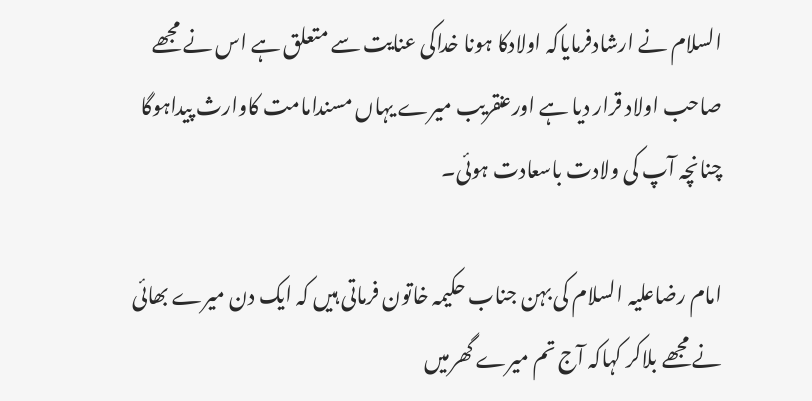السلام نے ارشادفرمایاکہ اولادکا ہونا خداکی عنایت سے متعلق ہے اس نے مجھے صاحب اولاد قرار دیا ہے اورعنقریب میرے یہاں مسندامامت کاوارث پیداہوگا چنانچہ آپ کی ولادت باسعادت ہوئی۔

امام رضاعلیہ السلام کی بہن جناب حکیمہ خاتون فرماتی ہیں کہ ایک دن میرے بھائی نے مجھے بلاکر کہاکہ آج تم میرے گھرمیں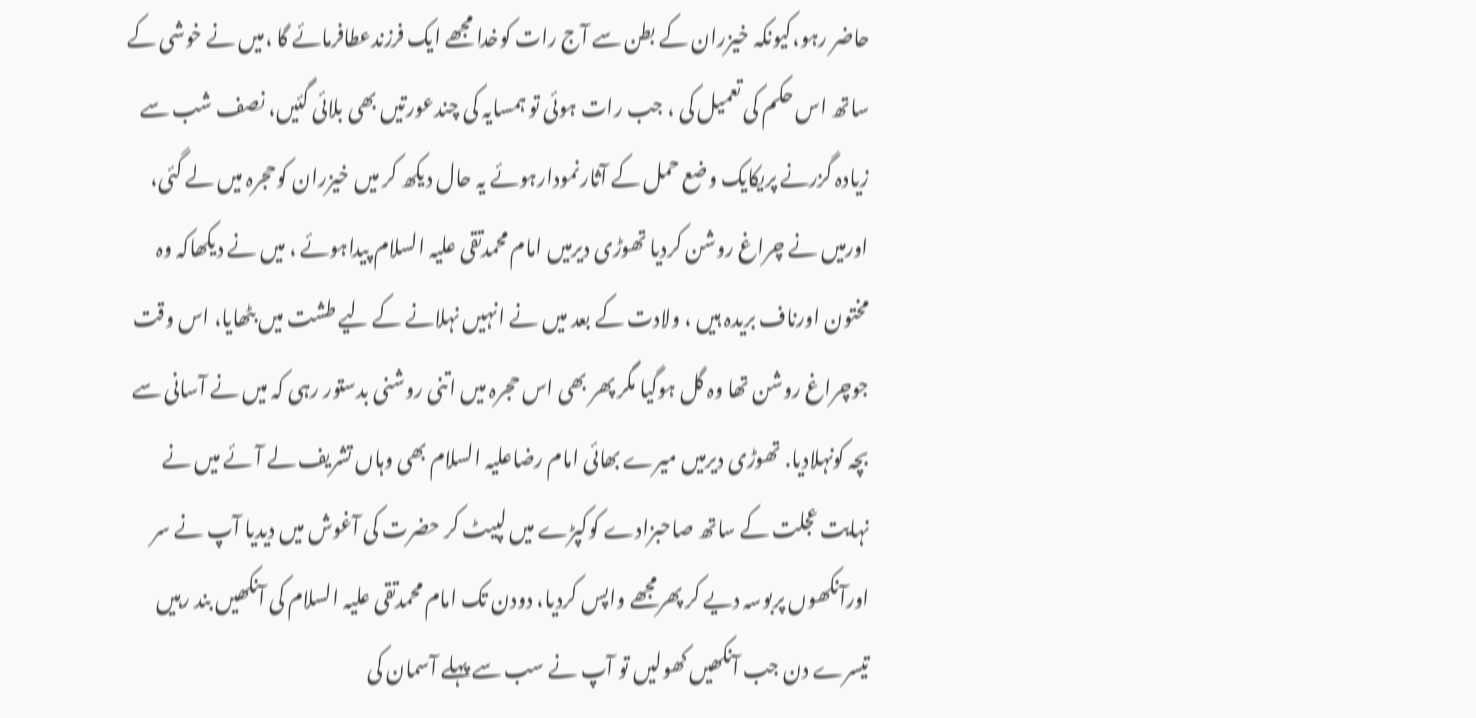حاضر رہو،کیونکہ خیزران کے بطن سے آج رات کوخدا مجھے ایک فرزندعطافرمائے گا ،میں نے خوشی کے ساتھ اس حکم کی تعمیل کی ، جب رات ہوئی تو ہمسایہ کی چندعورتیں بھی بلائی گئیں، نصف شب سے زیادہ گزرنے پریکایک وضع حمل کے آثارنمودارہوئے یہ حال دیکھ کر میں خیزران کوحجرہ میں لے گئی، اورمیں نے چراغ روشن کردیا تھوڑی دیرمیں امام محمدتقی علیہ السلام پیداہوئے ، میں نے دیکھاکہ وہ مختون اورناف بریدہ ہیں ، ولادت کے بعد میں نے انہیں نہلانے کے لیے طشت میں بٹھایا، اس وقت جوچراغ روشن تھا وہ گل ہوگیا مگر پھر بھی اس حجرہ میں اتنی روشنی بدستور رہی کہ میں نے آسانی سے بچہ کونہلادیا. تھوڑی دیرمیں میرے بھائی امام رضاعلیہ السلام بھی وہاں تشریف لے آئے میں نے نہایت عجلت کے ساتھ صاحبزادے کوکپڑے میں لپیٹ کر حضرت کی آغوش میں دیدیا آپ نے سر اورآنکھوں پربوسہ دیے کر پھرمجھے واپس کردیا، دودن تک امام محمدتقی علیہ السلام کی آنکھیں بند رہیں تیسرے دن جب آنکھیں کھولیں تو آپ نے سب سے پہلے آسمان کی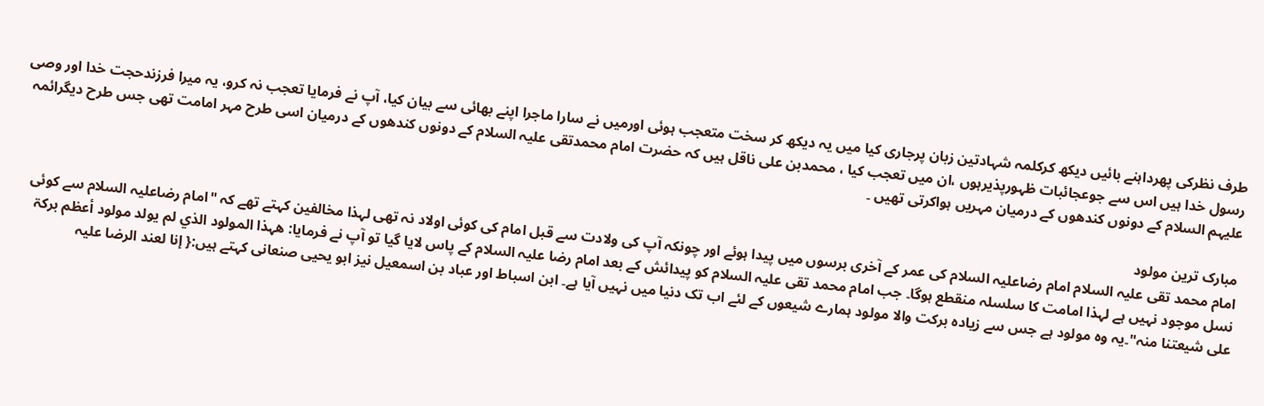طرف نظرکی پھرداہنے بائیں دیکھ کرکلمہ شہادتین زبان پرجاری کیا میں یہ دیکھ کر سخت متعجب ہوئی اورمیں نے سارا ماجرا اپنے بھائی سے بیان کیا، آپ نے فرمایا تعجب نہ کرو، یہ میرا فرزندحجت خدا اور وصی رسول خدا ہیں اس سے جوعجائبات ظہورپذیرہوں ،ان میں تعجب کیا ، محمدبن علی ناقل ہیں کہ حضرت امام محمدتقی علیہ السلام کے دونوں کندھوں کے درمیان اسی طرح مہر امامت تھی جس طرح دیگرائمہ علیہم السلام کے دونوں کندھوں کے درمیان مہریں ہواکرتی تھیں ۔

مبارک ترین مولود
امام محمد تقی علیہ السلام امام رضاعلیہ السلام کی عمر کے آخری برسوں میں پیدا ہوئے اور چونکہ آپ کی ولادت سے قبل امام کی کوئی اولاد نہ تھی لہذا مخالفین کہتے تھے کہ "امام رضاعلیہ السلام سے کوئی نسل موجود نہیں ہے لہذا امامت کا سلسلہ منقطع ہوگا۔ جب امام محمد تقی علیہ السلام کو پیدائش کے بعد امام رضا علیہ السلام کے پاس لایا گیا تو آپ نے فرمایا: هہذا المولود الذي لم يولد مولود أعظم برکۃ علی شيعتنا منہ"۔یہ وہ مولود ہے جس سے زیادہ برکت والا مولود ہمارے شیعوں کے لئے اب تک دنیا میں نہیں آیا ہے۔ ابن اسباط اور عباد بن اسمعیل نیز ابو یحیی صنعانی کہتے ہیں:{ إنا لعند الرضا عليہ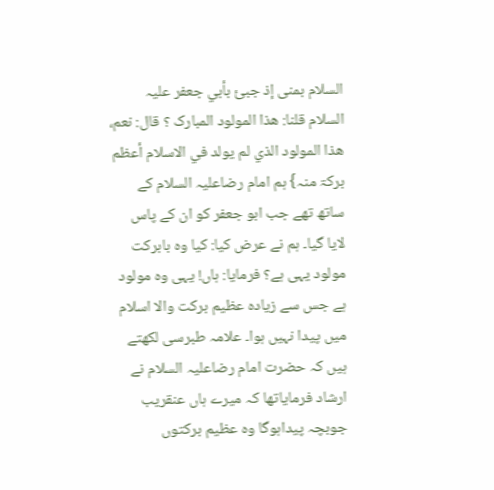السلام بمنی إذ جبئ بأبي جعفر عليہ السلام قلنا: هذا المولود المبارک ؟ قال: نعم، هذا المولود الذي لم يولد في الاسلام أعظم برکۃ منہ} ہم امام رضاعلیہ السلام کے ساتھ تھے جب ابو جعفر کو ان کے پاس لایا گیا۔ ہم نے عرض کیا: کیا وہ بابرکت مولود یہی ہے؟ فرمایا: ہاں! یہی وہ مولود ہے جس سے زيادہ عظیم برکت والا اسلام میں پیدا نہیں ہوا۔ علامہ طبرسی لکھتے ہیں کہ حضرت امام رضاعلیہ السلام نے ارشاد فرمایاتھا کہ میرے ہاں عنقریب جوبچہ پیداہوگا وہ عظیم برکتوں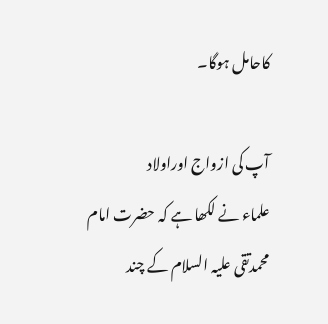کاحامل ہوگا۔

آپ کی ازواج اوراولاد
علماء نے لکھا ہے کہ حضرت امام محمدتقی علیہ السلام کے چند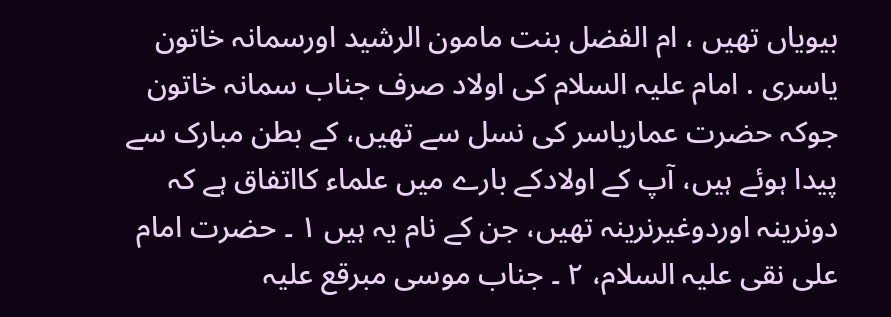بیویاں تھیں ، ام الفضل بنت مامون الرشید اورسمانہ خاتون یاسری . امام علیہ السلام کی اولاد صرف جناب سمانہ خاتون جوکہ حضرت عماریاسر کی نسل سے تھیں، کے بطن مبارک سے پیدا ہوئے ہیں، آپ کے اولادکے بارے میں علماء کااتفاق ہے کہ دونرینہ اوردوغیرنرینہ تھیں، جن کے نام یہ ہیں ۱ ۔ حضرت امام علی نقی علیہ السلام، ۲ ۔ جناب موسی مبرقع علیہ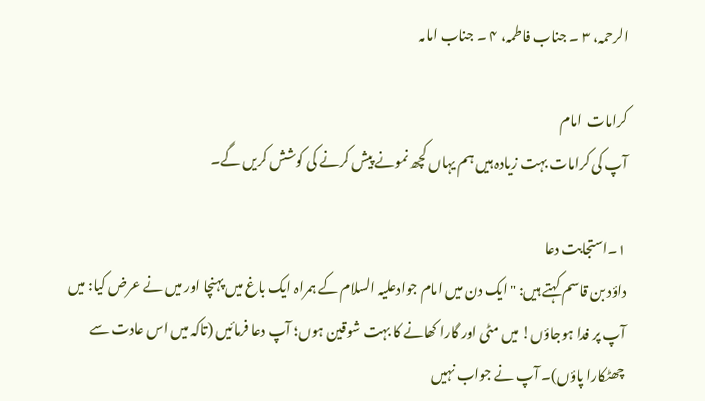الرحمہ، ۳ ۔ جناب فاطمہ، ۴ ۔ جناب امامہ

کرامات  امام
آپ کی کرامات بہت زیادہ ہیں ہم یہاں کچھ نمونے پیش کرنے کی کوشش کریں گے۔

۱۔استجابت دعا
داؤد بن قاسم کہتے ہیں: "ایک دن میں امام جوادعلیہ السلام کے ہمراہ ایک باغ میں پہنچا اور میں نے عرض کیا: میں آپ پر فدا ہوجاؤں! میں مٹی اور گارا کھانے کا بہت شوقین ہوں؛ آپ دعا فرمائیں (تاکہ میں اس عادت سے چھٹکارا پاؤں)۔ آپ نے جواب نہیں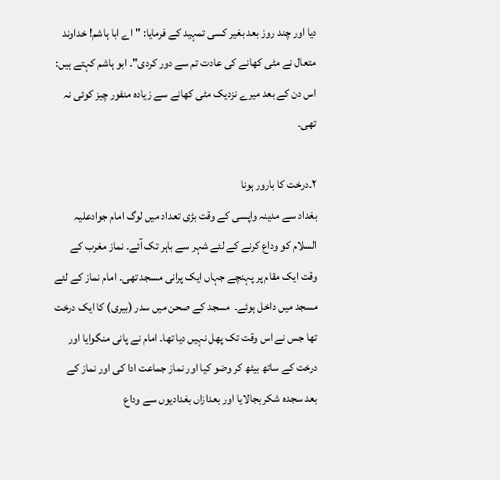دیا اور چند روز بعد بغیر کسی تمہید کے فرمایا: "اے ابا ہاشم! خداوند متعال نے مٹی کھانے کی عادت تم سے دور کردی"۔ ابو ہاشم کہتے ہیں: اس دن کے بعد میرے نزدیک مٹی کھانے سے زیادہ منفور چیز کوئی نہ تھی۔

۲۔درخت کا بارور ہونا
بغداد سے مدینہ واپسی کے وقت بڑی تعداد میں لوگ امام جوادعلیہ السلام کو وداع کرنے کے لئے شہر سے باہر تک آئے۔ نماز مغرب کے وقت ایک مقام پر پہنچے جہاں ایک پرانی مسجد تھی۔ امام نماز کے لئے مسجد میں داخل ہوئے۔  مسجد کے صحن میں سدر (بیری) کا ایک درخت تھا جس نے اس وقت تک پھل نہیں دیا تھا۔ امام نے پانی منگوایا اور درخت کے ساتھ بیٹھ کر وضو کیا اور نماز جماعت ادا کی اور نماز کے بعد سجدہ شکر بجالایا اور بعدازاں بغدادیوں سے وداع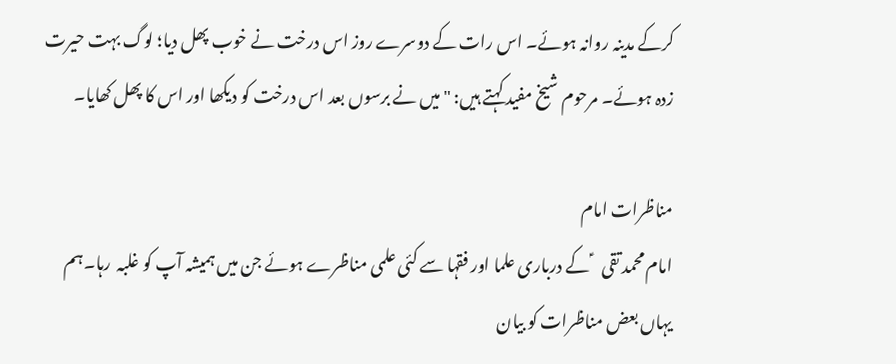کرکے مدینہ روانہ ہوئے۔ اس رات کے دوسرے روز اس درخت نے خوب پھل دیا؛ لوگ بہت حیرت زدہ ہوئے۔ مرحوم شیخ مفید کہتے ہیں: "میں نے برسوں بعد اس درخت کو دیکھا اور اس کا پھل کھایا۔

مناظرات امام
امام محمد تقی   ؑ کے درباری علما اور فقہا سے کئی علمی مناظرے ہوئے جن میں ہمیشہ آپ کو غلبہ  رہا۔ہم یہاں بعض مناظرات کو بیان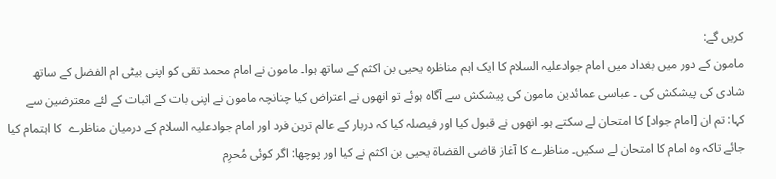کریں گے:
مامون کے دور میں بغداد میں امام جوادعلیہ السلام کا ایک اہم مناظرہ یحیی بن اکثم کے ساتھ ہوا۔ مامون نے امام محمد تقی کو اپنی بیٹی ام الفضل کے ساتھ شادی کی پیشکش کی ۔ عباسی عمائدین مامون کی پیشکش سے آگاہ ہوئے تو انھوں نے اعتراض کیا چنانچہ مامون نے اپنی بات کے اثبات کے لئے معترضین سے کہا: تم ان [امام جواد] کا امتحان لے سکتے ہو۔ انھوں نے قبول کیا اور فیصلہ کیا کہ دربار کے عالم ترین فرد اور امام جوادعلیہ السلام کے درمیان مناظرے  کا اہتمام کیا جائے تاکہ وہ امام کا امتحان لے سکیں۔ مناظرے کا آغاز قاضی القضاۃ یحیی بن اکثم نے کیا اور پوچھا: اگر کوئی مُحرِم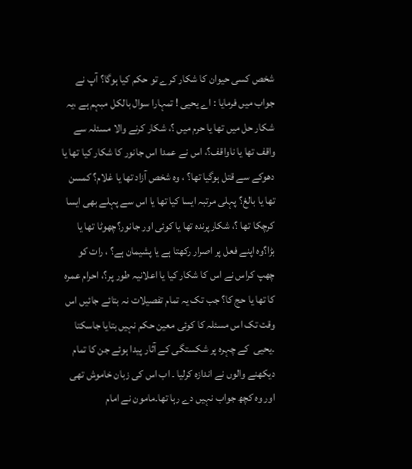شخص کسی حیوان کا شکار کرے تو حکم کیا ہوگا؟ آپ نے جواب میں فرمایا : اے یحیی ! تمہارا سوال بالکل مبہم ہے ،یہ شکار حل میں تھا یا حرم میں ؟، شکار کرنے والا مسئلہ سے واقف تھا یا ناواقف؟، اس نے عمدا اس جانور کا شکار کیا تھا یا دھوکے سے قتل ہوگیا تھا؟ ، وہ شخص آزاد تھا یا غلام؟ کمسن تھا یا بالغ؟ پہلی مرتبہ ایسا کیا تھا یا اس سے پہلے بھی ایسا کرچکا تھا ؟، شکارپرندہ تھا یا کوئی اور جانور؟چھوٹا تھا یا بڑا؟وہ اپنے فعل پر اصرار رکھتا ہے یا پشیمان ہے؟ ، رات کو چھپ کراس نے اس کا شکار کیا یا اعلانیہ طور پر؟، احرام عمرہ کا تھا یا حج کا؟ جب تک یہ تمام تفصیلات نہ بتائے جائیں اس وقت تک اس مسئلہ کا کوئی معین حکم نہیں بتایا جاسکتا ۔یحیی  کے چہرہ پر شکستگی کے آثار پیدا ہوئے جن کا تمام دیکھنے والوں نے اندازہ کرلیا ۔ اب اس کی زبان خاموش تھی اور وہ کچھ جواب نہیں دے رہا تھا۔مامون نے امام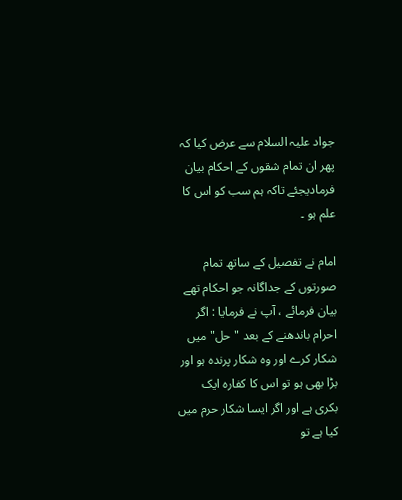جواد علیہ السلام سے عرض کیا کہ پھر ان تمام شقوں کے احکام بیان فرمادیجئے تاکہ ہم سب کو اس کا علم ہو ۔

امام نے تفصیل کے ساتھ تمام صورتوں کے جداگانہ جو احکام تھے بیان فرمائے ، آپ نے فرمایا : اگر احرام باندھنے کے بعد "حل" میں شکار کرے اور وہ شکار پرندہ ہو اور بڑا بھی ہو تو اس کا کفارہ ایک بکری ہے اور اگر ایسا شکار حرم میں کیا ہے تو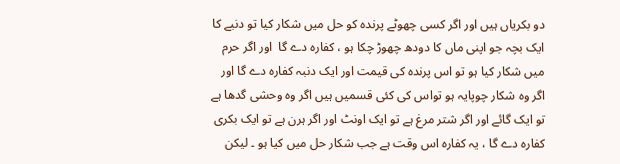دو بکریاں ہیں اور اگر کسی چھوٹے پرندہ کو حل میں شکار کیا تو دنبے کا ایک بچہ جو اپنی ماں کا دودھ چھوڑ چکا ہو ، کفارہ دے گا  اور اگر حرم میں شکار کیا ہو تو اس پرندہ کی قیمت اور ایک دنبہ کفارہ دے گا اور اگر وہ شکار چوپایہ ہو تواس کی کئی قسمیں ہیں اگر وہ وحشی گدھا ہے تو ایک گائے اور اگر شتر مرغ ہے تو ایک اونٹ اور اگر ہرن ہے تو ایک بکری کفارہ دے گا ، یہ کفارہ اس وقت ہے جب شکار حل میں کیا ہو ۔ لیکن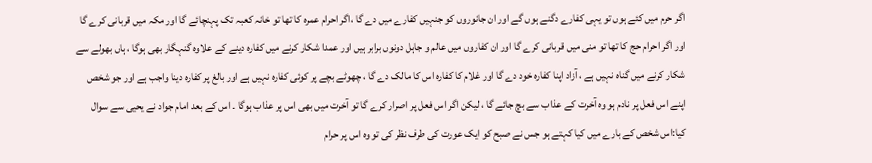اگر حرم میں کئے ہوں تو یہی کفارے دگنے ہوں گے اور ان جانوروں کو جنہیں کفارے میں دے گا ،اگر احرام عمرہ کا تھا تو خانہ کعبہ تک پہنچائے گا اور مکہ میں قربانی کرے گا اور اگر احرام حج کا تھا تو منی میں قربانی کرے گا اور ان کفاروں میں عالم و جاہل دونوں برابر ہیں اور عمدا شکار کرنے میں کفارہ دینے کے علاوہ گنہگار بھی ہوگا ، ہاں بھولے سے شکار کرنے میں گناہ نہیں ہے ، آزاد اپنا کفارہ خود دے گا اور غلام کا کفارہ اس کا مالک دے گا ، چھوٹے بچے پر کوئی کفارہ نہیں ہے اور بالغ پر کفارہ دینا واجب ہے اور جو شخص اپنے اس فعل پر نادم ہو وہ آخرت کے عذاب سے بچ جائے گا ، لیکن اگر اس فعل پر اصرار کرے گا تو آخرت میں بھی اس پر عذاب ہوگا ۔ اس کے بعد امام جواد نے یحیی سے سوال کیا:اس شخص کے بارے میں کیا کہتے ہو جس نے صبح کو ایک عورت کی طرف نظر کی تو وہ اس پر حرام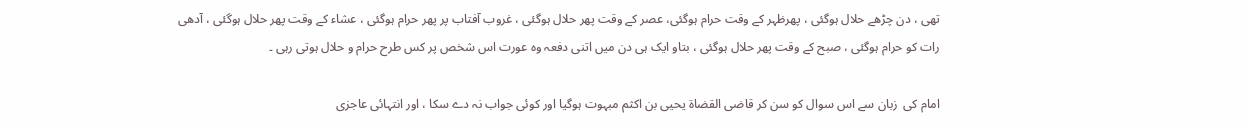تھی ، دن چڑھے حلال ہوگئی ، پھرظہر کے وقت حرام ہوگئی، عصر کے وقت پھر حلال ہوگئی ، غروب آفتاب پر پھر حرام ہوگئی ، عشاء کے وقت پھر حلال ہوگئی ، آدھی رات کو حرام ہوگئی ، صبح کے وقت پھر حلال ہوگئی ، بتاو ایک ہی دن میں اتنی دفعہ وہ عورت اس شخص پر کس طرح حرام و حلال ہوتی رہی ۔

امام کی  زبان سے اس سوال کو سن کر قاضی القضاۃ یحیی بن اکثم مبہوت ہوگیا اور کوئی جواب نہ دے سکا ، اور انتہائی عاجزی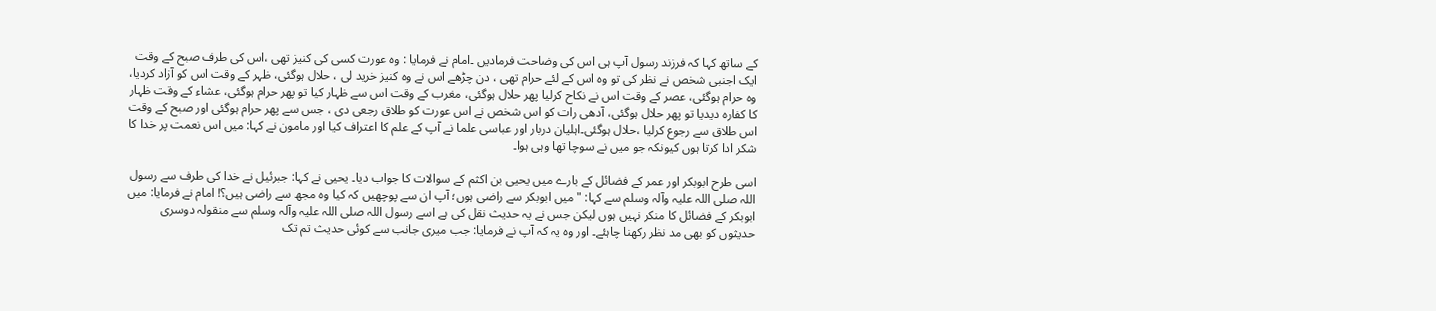کے ساتھ کہا کہ فرزند رسول آپ ہی اس کی وضاحت فرمادیں ۔امام نے فرمایا : وہ عورت کسی کی کنیز تھی ،اس کی طرف صبح کے وقت ایک اجنبی شخص نے نظر کی تو وہ اس کے لئے حرام تھی ، دن چڑھے اس نے وہ کنیز خرید لی ، حلال ہوگئی، ظہر کے وقت اس کو آزاد کردیا، وہ حرام ہوگئی، عصر کے وقت اس نے نکاح کرلیا پھر حلال ہوگئی، مغرب کے وقت اس سے ظہار کیا تو پھر حرام ہوگئی، عشاء کے وقت ظہار کا کفارہ دیدیا تو پھر حلال ہوگئی، آدھی رات کو اس شخص نے اس عورت کو طلاق رجعی دی ، جس سے پھر حرام ہوگئی اور صبح کے وقت اس طلاق سے رجوع کرلیا ،حلال ہوگئی۔اہلیان دربار اور عباسی علما نے آپ کے علم کا اعتراف کیا اور مامون نے کہا: میں اس نعمت پر خدا کا شکر ادا کرتا ہوں کیونکہ جو میں نے سوچا تھا وہی ہوا۔

اسی طرح ابوبکر اور عمر کے فضائل کے بارے میں یحیی بن اکثم کے سوالات کا جواب دیا۔ یحیی نے کہا: جبرئیل نے خدا کی طرف سے رسول اللہ صلی اللہ علیہ وآلہ وسلم سے کہا: "میں ابوبکر سے راضی ہوں؛ آپ ان سے پوچھیں کہ کیا وہ مجھ سے راضی ہیں؟! امام نے فرمایا: میں ابوبکر کے فضائل کا منکر نہیں ہوں لیکن جس نے یہ حدیث نقل کی ہے اسے رسول اللہ صلی اللہ علیہ وآلہ وسلم سے منقولہ دوسری حدیثوں کو بھی مد نظر رکھنا چاہئے۔ اور وہ یہ کہ آپ نے فرمایا: جب میری جانب سے کوئی حدیث تم تک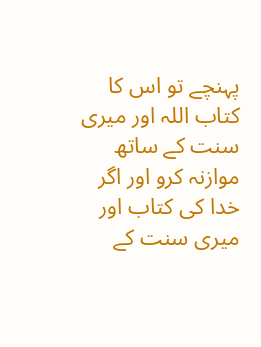پہنچے تو اس کا کتاب اللہ اور میری سنت کے ساتھ موازنہ کرو اور اگر خدا کی کتاب اور میری سنت کے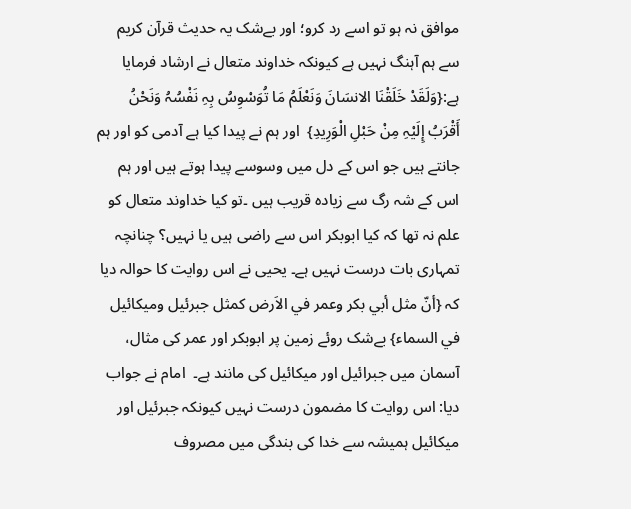موافق نہ ہو تو اسے رد کرو؛ اور بےشک یہ حدیث قرآن کریم سے ہم آہنگ نہیں ہے کیونکہ خداوند متعال نے ارشاد فرمایا ہے:{وَلَقَدْ خَلَقْنَا الانسَانَ وَنَعْلَمُ مَا تُوَسْوِسُ بِہِ نَفْسُہُ وَنَحْنُ أَقْرَبُ إِلَيْہِ مِنْ حَبْلِ الْوَرِيدِ}  اور ہم نے پیدا کیا ہے آدمی کو اور ہم جانتے ہیں جو اس کے دل میں وسوسے پیدا ہوتے ہیں اور ہم اس کے شہ رگ سے زیادہ قریب ہیں ۔تو کیا خداوند متعال کو علم نہ تھا کہ کیا ابوبکر اس سے راضی ہیں یا نہیں؟ چنانچہ تمہاری بات درست نہیں ہے۔ یحیی نے اس روایت کا حوالہ دیا کہ {أنّ مثل أبي بکر وعمر في الاَرض كمثل جبرئيل وميکائيل في السماء} بےشک روئے زمین پر ابوبکر اور عمر کی مثال، آسمان میں جبرائیل اور میکائیل کی مانند ہے۔  امام نے جواب دیا: اس روایت کا مضمون درست نہیں کیونکہ جبرئیل اور میکائیل ہمیشہ سے خدا کی بندگی میں مصروف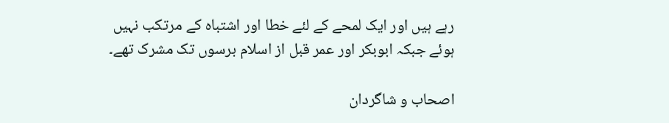رہے ہیں اور ایک لمحے کے لئے خطا اور اشتباہ کے مرتکب نہیں ہوئے جبکہ ابوبکر اور عمر قبل از اسلام برسوں تک مشرک تھے۔

اصحاب و شاگردان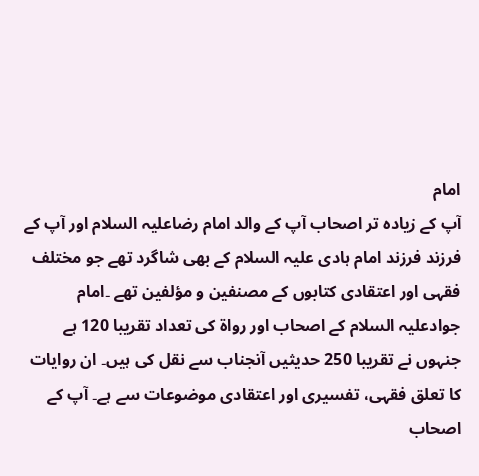امام
آپ کے زیادہ تر اصحاب آپ کے والد امام رضاعلیہ السلام اور آپ کے فرزند فرزند امام ہادی علیہ السلام کے بھی شاگرد تھے جو مختلف فقہی اور اعتقادی کتابوں کے مصنفین و مؤلفین تھے ۔امام جوادعلیہ السلام کے اصحاب اور رواۃ کی تعداد تقریبا 120 ہے جنہوں نے تقریبا 250 حدیثیں آنجناب سے نقل کی ہیں۔ ان روایات کا تعلق فقہی، تفسیری اور اعتقادی موضوعات سے ہے۔ آپ کے اصحاب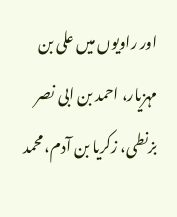اور راویوں میں علی بن مہزیار، احمد بن ابی نصر بزنطی، زکریا بن آدم، محمد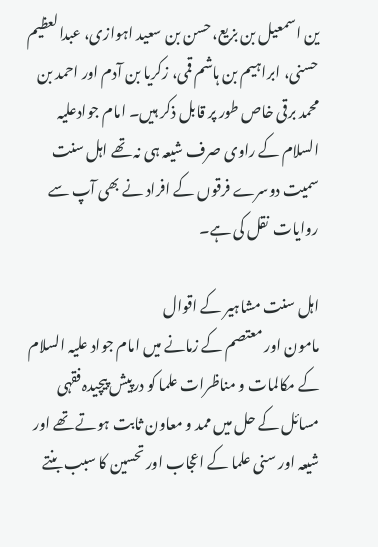ین اسمعیل بن بزیع، حسن بن سعید اہوازی، عبدالعظیم حسنی، ابراہیم بن ہاشم قمی، زکریا بن آدم اور احمد بن محمد برقی خاص طور پر قابل ذکر ہیں۔ امام جوادعلیہ السلام کے راوی صرف شیعہ ہی نہ تھے اہل سنت سمیت دوسرے فرقوں کے افراد نے بھی آپ سے روایات  نقل کی ہے۔

اہل سنت مشاہیر کے اقوال
مامون اور معتصم کے زمانے میں امام جواد علیہ السلام کے مکالمات و مناظرات علما کو درپیش پیچیدہ فقہی مسائل کے حل میں ممد و معاون ثابت ہوتے تھے اور شیعہ اور سنی علما کے اعجاب اور تحسین کا سبب بنتے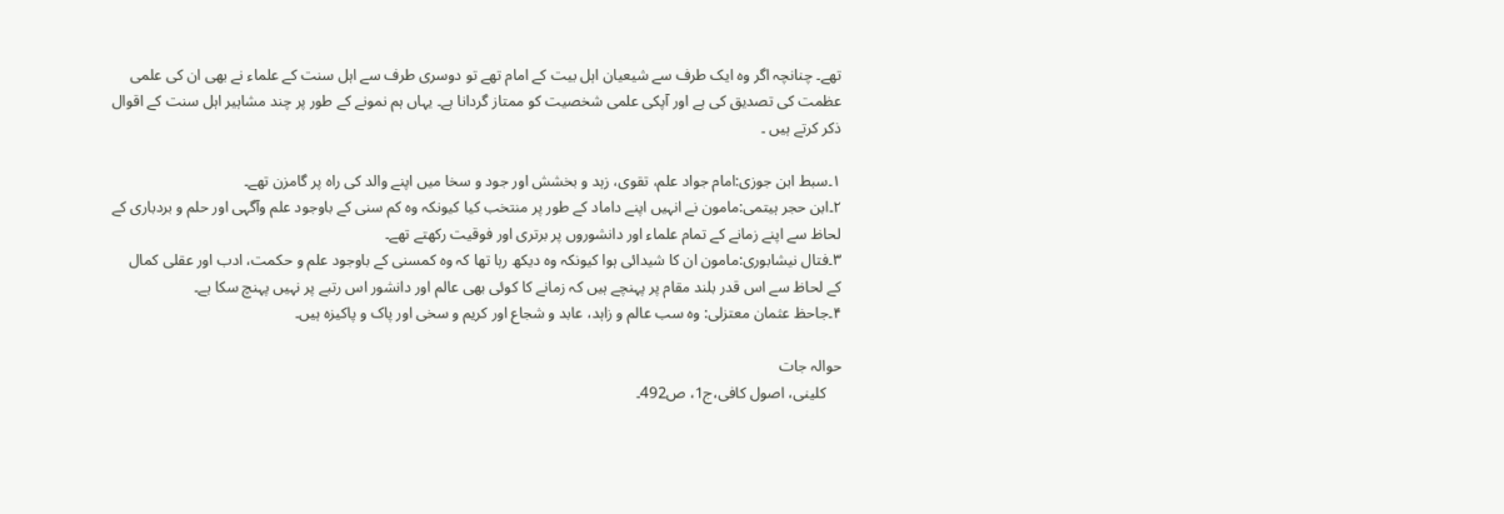تھے۔ چنانچہ اگر وہ ایک طرف سے شیعیان اہل بیت کے امام تھے تو دوسری طرف سے اہل سنت کے علماء نے بھی ان کی علمی عظمت کی تصدیق کی ہے اور آپکی علمی شخصیت کو ممتاز گردانا ہے۔ یہاں ہم نمونے کے طور پر چند مشاہیر اہل سنت کے اقوال ذکر کرتے ہیں ۔

۱۔سبط ابن جوزی:امام جواد علم، تقوی، زہد و بخشش اور جود و سخا میں اپنے والد کی راہ پر گامزن تھے۔
۲۔ابن حجر ہیتمی:مامون نے انہیں اپنے داماد کے طور پر منتخب کیا کیونکہ وہ کم سنی کے باوجود علم وآگہی اور حلم و بردباری کے لحاظ سے اپنے زمانے کے تمام علماء اور دانشوروں پر برتری اور فوقیت رکھتے تھے۔
۳۔فتال نیشابوری:مامون ان کا شیدائی ہوا کیونکہ وہ دیکھ رہا تھا کہ وہ کمسنی کے باوجود علم و حکمت، ادب اور عقلی کمال کے لحاظ سے اس قدر بلند مقام پر پہنچے ہیں کہ زمانے کا کوئی بھی عالم اور دانشور اس رتبے پر نہیں پہنچ سکا ہے۔
۴۔جاحظ عثمان معتزلی: وہ سب عالم و زاہد، عابد و شجاع اور کریم و سخی اور پاک و پاکیزہ ہیں۔

حوالہ جات
    کلینی، اصول کافی،ج1، ص492۔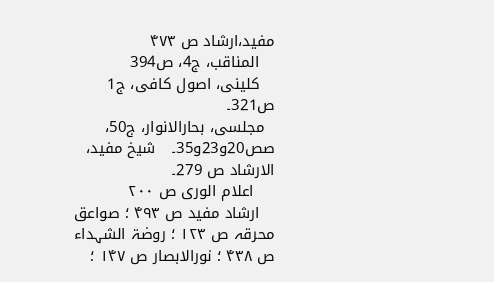مفید،ارشاد ص ۴۷۳
   المناقب، ج4، ص394
   کلینی، اصول کافی، ج1 ص321۔
  مجلسی، بحارالانوار، ج50، صص20و23و35۔   شیخ مفید، الارشاد ص 279۔
    اعلام الوری ص ۲۰۰
   ارشاد مفید ص ۴۹۳ ؛ صواعق محرقہ ص ۱۲۳ ؛ روضۃ الشہداء ص ۴۳۸ ؛ نورالابصار ص ۱۴۷ ؛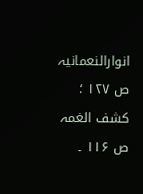انوارالنعمانیہ ص ۱۲۷ ؛ کشف الغمہ ص ۱۱۶ ۔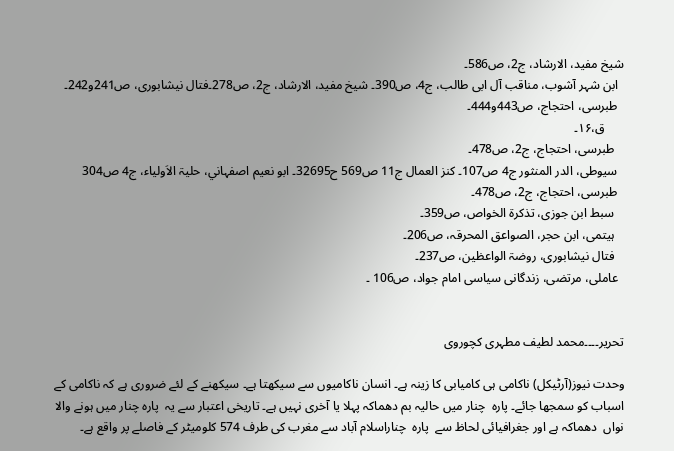شیخ مفید، الارشاد، ج2، ص586۔
  ابن شہر آشوب، مناقب آل ابی طالب، ج4، ص390۔ شیخ مفید، الارشاد، ج2، ص278۔فتال نیشابوری، ص241و242۔
  طبرسی، احتجاج، ص443و444۔
      ق،۱۶۔
   طبرسی، احتجاج، ج2، ص478۔
  سيوطی، الدر المنثور ج4 ص107۔ كنز العمال ج11 ص569 ح32695۔ ابو نعیم اصفہاني، حليۃ الاَولياء، ج4 ص304
  طبرسی، احتجاج، ج2، ص478۔
   سبط ابن جوزی، تذکرۃ الخواص، ص359۔
   ہیتمی، ابن حجر، الصواعق المحرقہ، ص206۔
   فتال نیشابوری، روضۃ الواعظین، ص237۔
  عاملی، مرتضی، زندگانی سیاسی امام جواد، ص106 ۔


تحریر۔۔۔۔محمد لطیف مطہری کچوروی

وحدت نیوز(آرٹیکل) ناکامی ہی کامیابی کا زینہ ہے۔ انسان ناکامیوں سے سیکھتا ہے۔ سیکھنے کے لئے ضروری ہے کہ ناکامی کے اسباب کو سمجھا جائے۔ پارہ  چنار میں حالیہ بم دھماکہ پہلا یا آخری نہیں ہے۔ تاریخی اعتبار سے یہ  پارہ چنار میں ہونے والا نواں  دھماکہ ہے اور جغرافیائی لحاظ سے  پارہ  چناراسلام آباد سے مغرب کی طرف 574 کلومیٹر کے فاصلے پر واقع ہے۔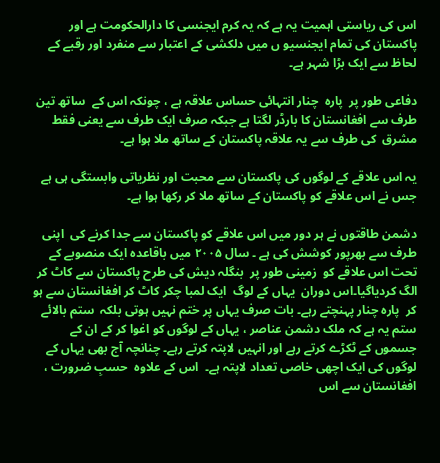اس کی ریاستی اہمیت یہ ہے کہ یہ کرم ایجنسی کا دارالحکومت ہے اور پاکستان کی تمام ایجنسیو ں میں دلکشی کے اعتبار سے منفرد اور رقبے کے لحاظ سے ایک بڑا شہر ہے۔

دفاعی طور پر  پارہ  چنار انتہائی حساس علاقہ ہے ، چونکہ اس کے  ساتھ تین طرف سے افغانستان کا بارڈر لگتا ہے جبکہ صرف ایک طرف سے یعنی فقط  مشرق  کی طرف سے یہ علاقہ پاکستان کے ساتھ ملا ہوا ہے۔

یہ اس علاقے کے لوگوں کی پاکستان سے محبت اور نظریاتی وابستگی ہی ہے جس نے اس علاقے کو پاکستان کے ساتھ ملا کر رکھا ہوا ہے۔

دشمن طاقتوں نے ہر دور میں اس علاقے کو پاکستان سے جدا کرنے کی  اپنی طرف سے بھرپور کوشش کی ہے ۔ سال ۲۰۰۵ میں باقاعدہ ایک منصوبے کے تحت اس علاقے کو  زمینی طور پر  بنگلہ دیش کی طرح پاکستان سے کاٹ کر الگ کردیاگیا۔اس دوران  یہاں کے لوگ  ایک لمبا چکر کاٹ کر افغانستان سے ہو کر  پارہ چنار پہنچتے رہے۔ بات صرف یہاں پر ختم نہیں ہوتی بلکہ  ستم بالائے ستم یہ ہے کہ ملک دشمن عناصر ، یہاں کے لوگوں کو اغوا کر کے ان کے جسموں کے ٹکڑے کرتے رہے اور انہیں لاپتہ کرتے رہے۔ چنانچہ آج بھی یہاں کے لوگوں کی ایک اچھی خاصی تعداد لاپتہ ہے۔  اس کے علاوہ  حسبِ ضرورت ، افغانستان سے اس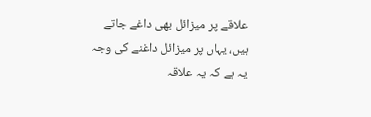علاقے پر میزائل بھی داغے جاتے ہیں، یہاں پر میزائل داغنے کی وجہ یہ ہے کہ یہ علاقہ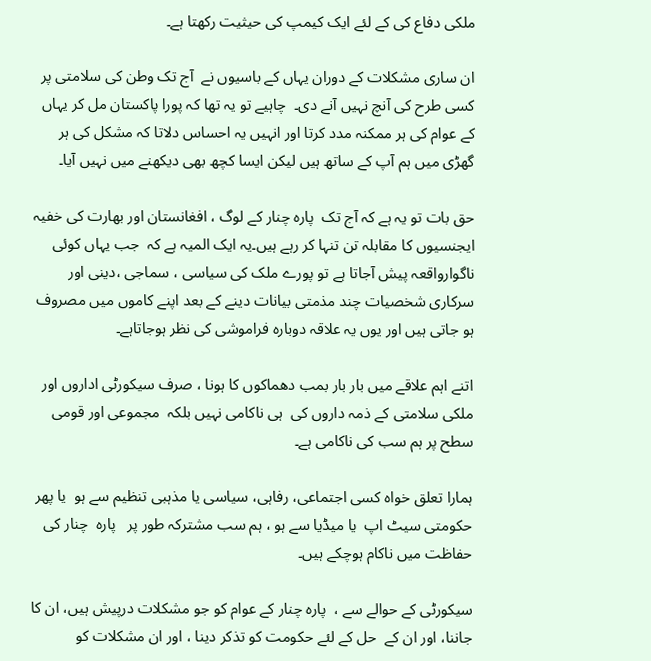ملکی دفاع کی کے لئے ایک کیمپ کی حیثیت رکھتا ہے۔

ان ساری مشکلات کے دوران یہاں کے باسیوں نے  آج تک وطن کی سلامتی پر کسی طرح کی آنچ نہیں آنے دی۔  چاہیے تو یہ تھا کہ پورا پاکستان مل کر یہاں کے عوام کی ہر ممکنہ مدد کرتا اور انہیں یہ احساس دلاتا کہ مشکل کی ہر گھڑی میں ہم آپ کے ساتھ ہیں لیکن ایسا کچھ بھی دیکھنے میں نہیں آیا۔

حق بات تو یہ ہے کہ آج تک  پارہ چنار کے لوگ ، افغانستان اور بھارت کی خفیہ ایجنسیوں کا مقابلہ تن تنہا کر رہے ہیں۔یہ ایک المیہ ہے کہ  جب یہاں کوئی  ناگوارواقعہ پیش آجاتا ہے تو پورے ملک کی سیاسی ، سماجی ،دینی اور سرکاری شخصیات چند مذمتی بیانات دینے کے بعد اپنے کاموں میں مصروف ہو جاتی ہیں اور یوں یہ علاقہ دوبارہ فراموشی کی نظر ہوجاتاہے۔

اتنے اہم علاقے میں بار بار بمب دھماکوں کا ہونا ، صرف سیکورٹی اداروں اور ملکی سلامتی کے ذمہ داروں کی  ہی ناکامی نہیں بلکہ  مجموعی اور قومی سطح پر ہم سب کی ناکامی ہے۔

ہمارا تعلق خواہ کسی اجتماعی، رفاہی، سیاسی یا مذہبی تنظیم سے ہو  یا پھر حکومتی سیٹ اپ  یا میڈیا سے ہو ، ہم سب مشترکہ طور پر   پارہ  چنار کی حفاظت میں ناکام ہوچکے ہیں۔

سیکورٹی کے حوالے سے ،  پارہ چنار کے عوام کو جو مشکلات درپیش ہیں، ان کا جاننا، اور ان کے  حل کے لئے حکومت کو تذکر دینا ، اور ان مشکلات کو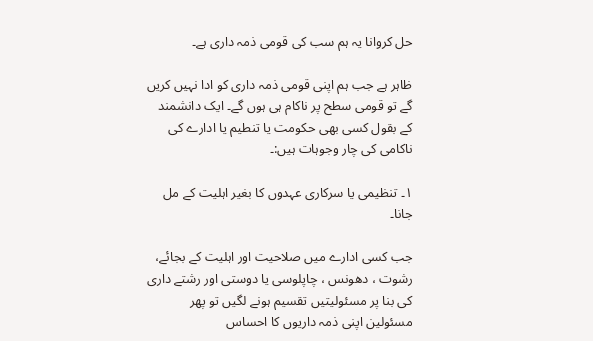حل کروانا یہ ہم سب کی قومی ذمہ داری ہے۔

ظاہر ہے جب ہم اپنی قومی ذمہ داری کو ادا نہیں کریں گے تو قومی سطح پر ناکام ہی ہوں گے۔ ایک دانشمند کے بقول کسی بھی حکومت یا تنطیم یا ادارے کی ناکامی کی چار وجوہات ہیں:۔

۱۔ تنظیمی یا سرکاری عہدوں کا بغیر اہلیت کے مل جانا۔

جب کسی ادارے میں صلاحیت اور اہلیت کے بجائے، رشوت ، دھونس ، چاپلوسی یا دوستی اور رشتے داری کی بنا پر مسئولیتیں تقسیم ہونے لگیں تو پھر مسئولین اپنی ذمہ داریوں کا احساس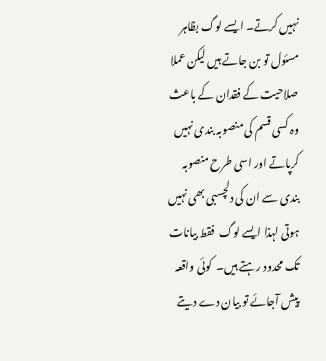نہیں کرتے۔ ایسے لوگ بظاہر مسئول تو بن جاتے ہیں لیکن عملا  صلاحیت کے فقدان کے باعث وہ کسی قسم کی منصوبہ بندی نہیں کرپاتے اور اسی طرح منصوبہ بندی سے ان کی دلچسبی بھی نہیں ہوتی لہذا ایسے لوگ  فقط بیانات تک محدود رہتے ہیں۔  کوئی واقعہ پیش آجائے تو بیان دے دیتے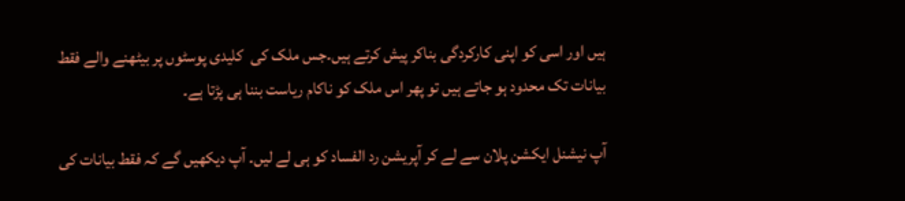ہیں اور اسی کو اپنی کارکردگی بناکر پیش کرتے ہیں۔جس ملک کی  کلیدی پوسٹوں پر بیٹھنے والے فقط بیانات تک محدود ہو جاتے ہیں تو پھر اس ملک کو ناکام ریاست بننا ہی پڑتا ہے۔

آپ نیشنل ایکشن پلان سے لے کر آپریشن رد الفساد کو ہی لے لیں۔ آپ دیکھیں گے کہ فقط بیانات کی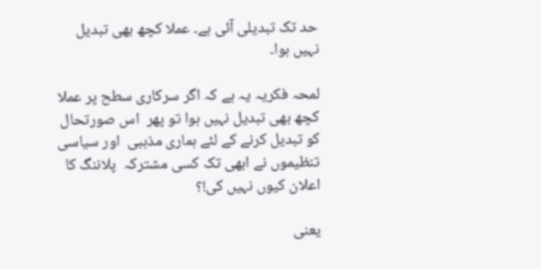حد تک تبدیلی آئی ہے۔ عملا کچھ بھی تبدیل نہیں ہوا۔

لمحہ فکریہ یہ ہے کہ اگر سرکاری سطح پر عملا کچھ بھی تبدیل نہیں ہوا تو پھر  اس صورتحال کو تبدیل کرنے کے لئے ہماری مذہبی  اور سیاسی تنظیموں نے ابھی تک کسی مشترکہ  پلاننگ کا اعلان کیوں نہیں کی!؟

یعنی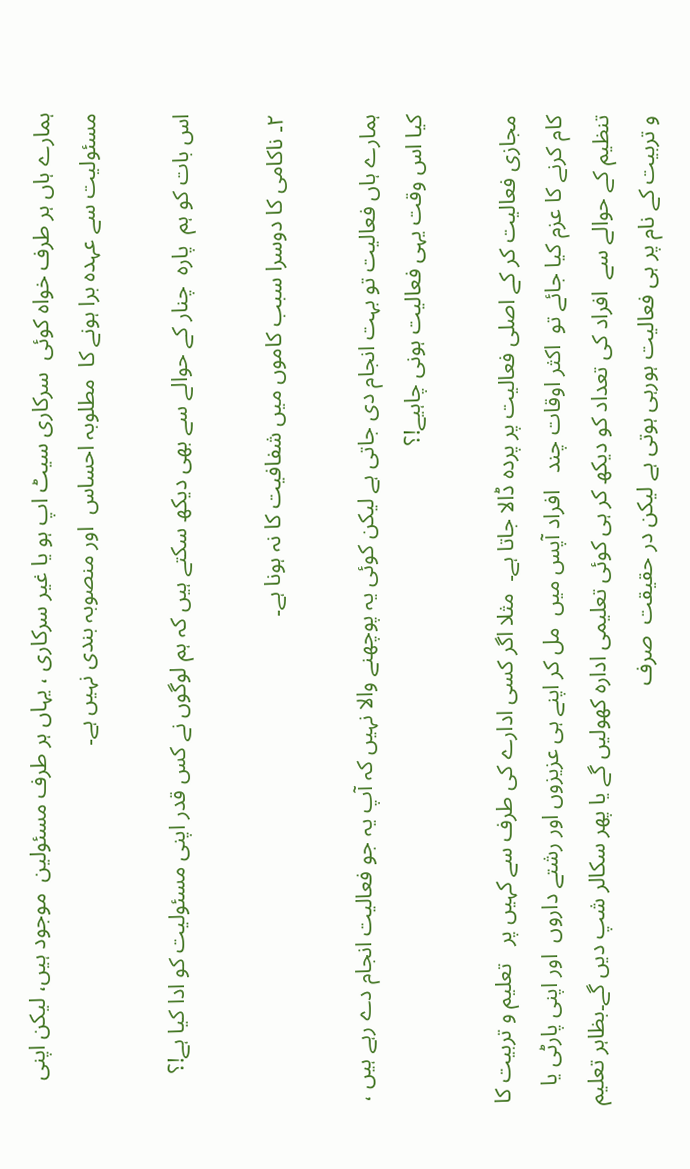ہمارے ہاں ہر طرف خواہ کوئی  سرکاری سیٹ اپ ہو یا غیر سرکاری ، یہاں ہر طرف مسئولین  موجود ہیں، لیکن اپنی مسئولیت سے عہدہ برا ہونے کا  مطلوبہ احساس  اور منصوبہ بندی نہیں ہے۔

اس بات کو ہم  پارہ  چنار کے حوالے سے بھی دیکھ سکتے ہیں کہ ہم لوگوں نے کس قدر اپنی مسئولیت کو ادا کیا ہے!؟

۲۔ ناکامی کا دوسرا سبب کاموں میں شفافیت کا نہ ہونا ہے۔

ہمارے ہاں فعالیت تو بہت انجام دی جاتی ہے لیکن کوئی یہ پوچھنے والا نہیں کہ آپ یہ جو فعالیت انجام دے رہے ہیں ، کیا اس وقت یہی فعالیت ہونی چاہیے!؟

مجازی فعالیت کر کے اصلی فعالیت پر پردہ ڈالا جاتا ہے۔  مثلا اگر کسی ادارے کی طرف سے کہیں پر   تعلیم و تربیت کا کام کرنے کا عزم کیا جائے تو  اکثر اوقات چند   افراد آپس میں  مل کر اپنے ہی عزیزوں اور رشتے داروں  اور اپنی پارٹی یا تنظیم کے حوالے سے  افراد کی تعداد کو دیکھ کر ہی کوئی تعلیمی ادارہ کھولیں گے یا پھر سکالر شپ دیں گے۔بظاہر تعلیم و تربیت کے نام پر ہی فعالیت ہورہی ہوتی ہے لیکن در حقیقت  صرف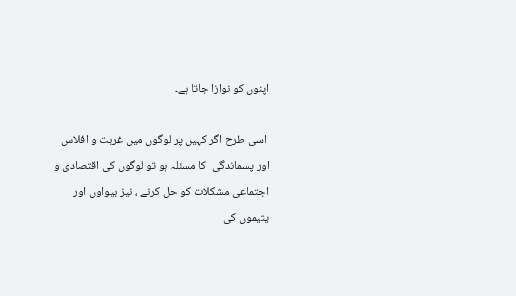اپنوں کو نوازا جاتا ہے۔

 اسی طرح اگر کہیں پر لوگوں میں غربت و افلاس اور پسماندگی  کا مسئلہ ہو تو لوگوں کی اقتصادی و اجتماعی مشکلات کو حل کرنے ، نیز بیواوں اور یتیموں کی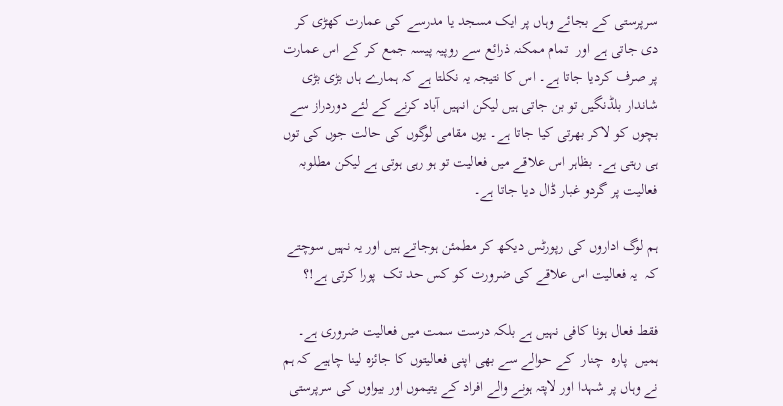سرپرستی کے بجائے وہاں پر ایک مسجد یا مدرسے کی عمارت کھڑی کر دی جاتی ہے اور  تمام ممکنہ ذرائع سے روپیہ پیسہ جمع کر کے اس عمارت پر صرف کردیا جاتا ہے۔ اس کا نتیجہ یہ نکلتا ہے کہ ہمارے ہاں بڑی بڑی شاندار بلڈنگیں تو بن جاتی ہیں لیکن انہیں آباد کرنے کے لئے دوردراز سے بچوں کو لاکر بھرتی کیا جاتا ہے۔ یوں مقامی لوگوں کی حالت جوں کی توں ہی رہتی ہے۔ بظاہر اس علاقے میں فعالیت تو ہو رہی ہوتی ہے لیکن مطلوبہ فعالیت پر گردو غبار ڈال دیا جاتا ہے۔

ہم لوگ اداروں کی رپورٹس دیکھ کر مطمئن ہوجاتے ہیں اور یہ نہیں سوچتے کہ  یہ فعالیت اس علاقے کی ضرورت کو کس حد تک  پورا کرتی ہے!؟

فقط فعال ہونا کافی نہیں ہے بلکہ درست سمت میں فعالیت ضروری ہے۔ ہمیں  پارہ  چنار  کے حوالے سے بھی اپنی فعالیتوں کا جائزہ لینا چاہیے کہ ہم نے وہاں پر شہدا اور لاپتہ ہونے والے افراد کے یتیموں اور بیواوں کی سرپرستی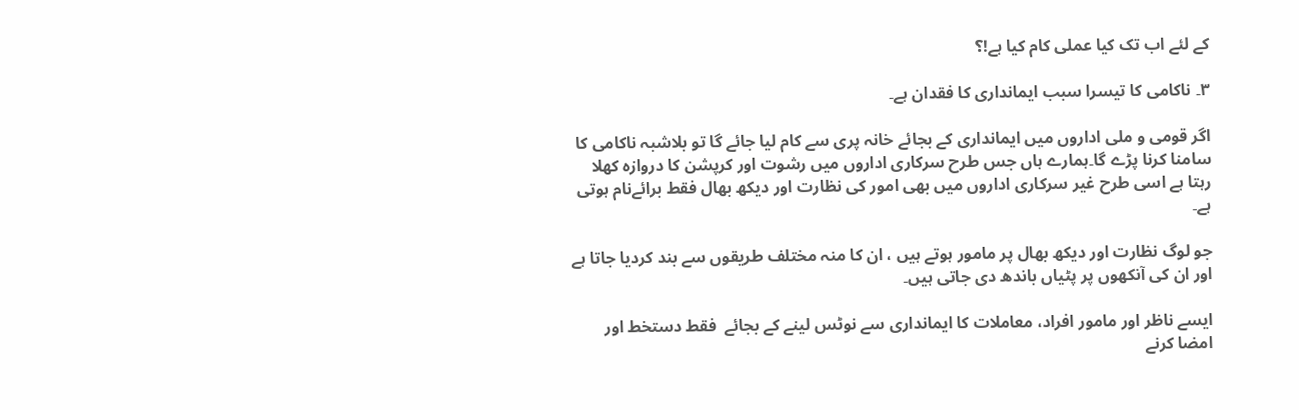کے لئے اب تک کیا عملی کام کیا ہے!؟

۳۔ ناکامی کا تیسرا سبب ایمانداری کا فقدان ہے۔

اگر قومی و ملی اداروں میں ایمانداری کے بجائے خانہ پری سے کام لیا جائے گا تو بلاشبہ ناکامی کا سامنا کرنا پڑے گا۔ہمارے ہاں جس طرح سرکاری اداروں میں رشوت اور کرپشن کا دروازہ کھلا رہتا ہے اسی طرح غیر سرکاری اداروں میں بھی امور کی نظارت اور دیکھ بھال فقط برائےنام ہوتی ہے۔

جو لوگ نظارت اور دیکھ بھال پر مامور ہوتے ہیں ، ان کا منہ مختلف طریقوں سے بند کردیا جاتا ہے اور ان کی آنکھوں پر پٹیاں باندھ دی جاتی ہیں۔

ایسے ناظر اور مامور افراد، معاملات کا ایمانداری سے نوٹس لینے کے بجائے  فقط دستخط اور امضا کرنے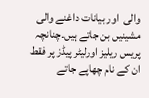والی  اور بیانات داغنے والی مشینیں بن جاتے ہیں۔چنانچہ  پریس ریلیز اورلیٹر پیڈز پر فقط ان کے نام چھاپے جاتے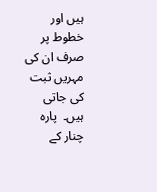ہیں اور خطوط پر صرف ان کی مہریں ثبت کی جاتی ہیں۔  پارہ  چنار کے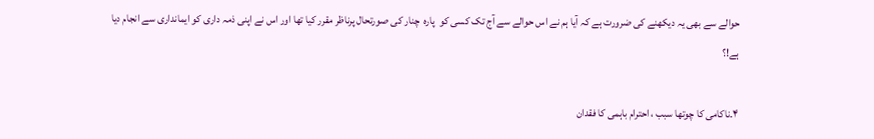حوالے سے بھی یہ دیکھنے کی ضرورت ہے کہ آیا ہم نے اس حوالے سے آج تک کسی کو  پارہ  چنار کی صورتحال پرناظر مقرر کیا تھا اور اس نے اپنی ذمہ داری کو ایمانداری سے انجام دیا ہے!؟

۴۔ناکامی کا چوتھا سبب ، احترام باہمی کا فقدان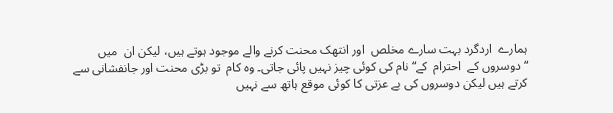ہمارے  اردگرد بہت سارے مخلص  اور انتھک محنت کرنے والے موجود ہوتے ہیں، لیکن ان  میں “دوسروں کے  احترام  کے“نام کی کوئی چیز نہیں پائی جاتی۔ وہ کام  تو بڑی محنت اور جانفشانی سے کرتے ہیں لیکن دوسروں کی بے عزتی کا کوئی موقع ہاتھ سے نہیں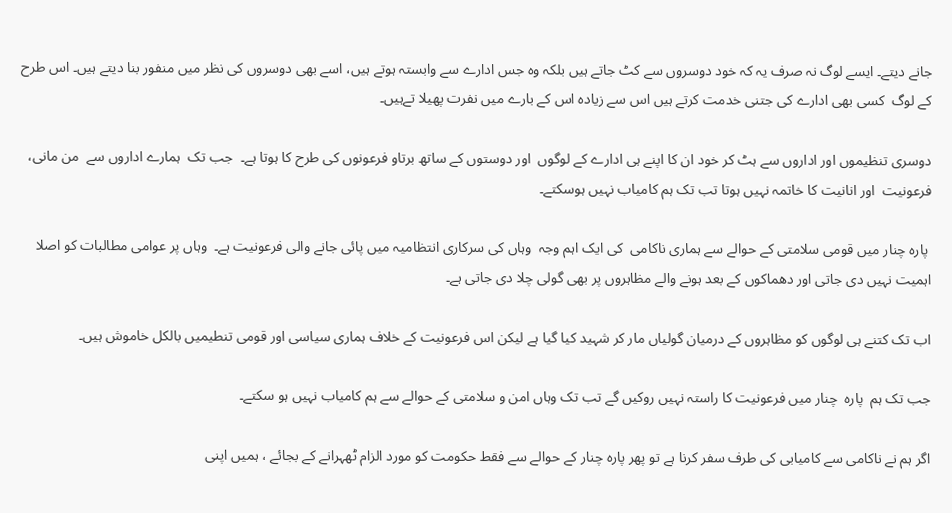جانے دیتے۔ ایسے لوگ نہ صرف یہ کہ خود دوسروں سے کٹ جاتے ہیں بلکہ وہ جس ادارے سے وابستہ ہوتے ہیں، اسے بھی دوسروں کی نظر میں منفور بنا دیتے ہیں۔ اس طرح کے لوگ  کسی بھی ادارے کی جتنی خدمت کرتے ہیں اس سے زیادہ اس کے بارے میں نفرت پھیلا تےہیں۔

دوسری تنظیموں اور اداروں سے ہٹ کر خود ان کا اپنے ہی ادارے کے لوگوں  اور دوستوں کے ساتھ برتاو فرعونوں کی طرح کا ہوتا ہے۔  جب تک  ہمارے اداروں سے  من مانی، فرعونیت  اور انانیت کا خاتمہ نہیں ہوتا تب تک ہم کامیاب نہیں ہوسکتے۔

 پارہ چنار میں قومی سلامتی کے حوالے سے ہماری ناکامی  کی ایک اہم وجہ  وہاں کی سرکاری انتظامیہ میں پائی جانے والی فرعونیت ہے۔  وہاں پر عوامی مطالبات کو اصلا اہمیت نہیں دی جاتی اور دھماکوں کے بعد ہونے والے مظاہروں پر بھی گولی چلا دی جاتی ہے۔

اب تک کتنے ہی لوگوں کو مظاہروں کے درمیان گولیاں مار کر شہید کیا گیا ہے لیکن اس فرعونیت کے خلاف ہماری سیاسی اور قومی تنطیمیں بالکل خاموش ہیں۔

جب تک ہم  پارہ  چنار میں فرعونیت کا راستہ نہیں روکیں گے تب تک وہاں امن و سلامتی کے حوالے سے ہم کامیاب نہیں ہو سکتے۔

اگر ہم نے ناکامی سے کامیابی کی طرف سفر کرنا ہے تو پھر پارہ چنار کے حوالے سے فقط حکومت کو مورد الزام ٹھہرانے کے بجائے ، ہمیں اپنی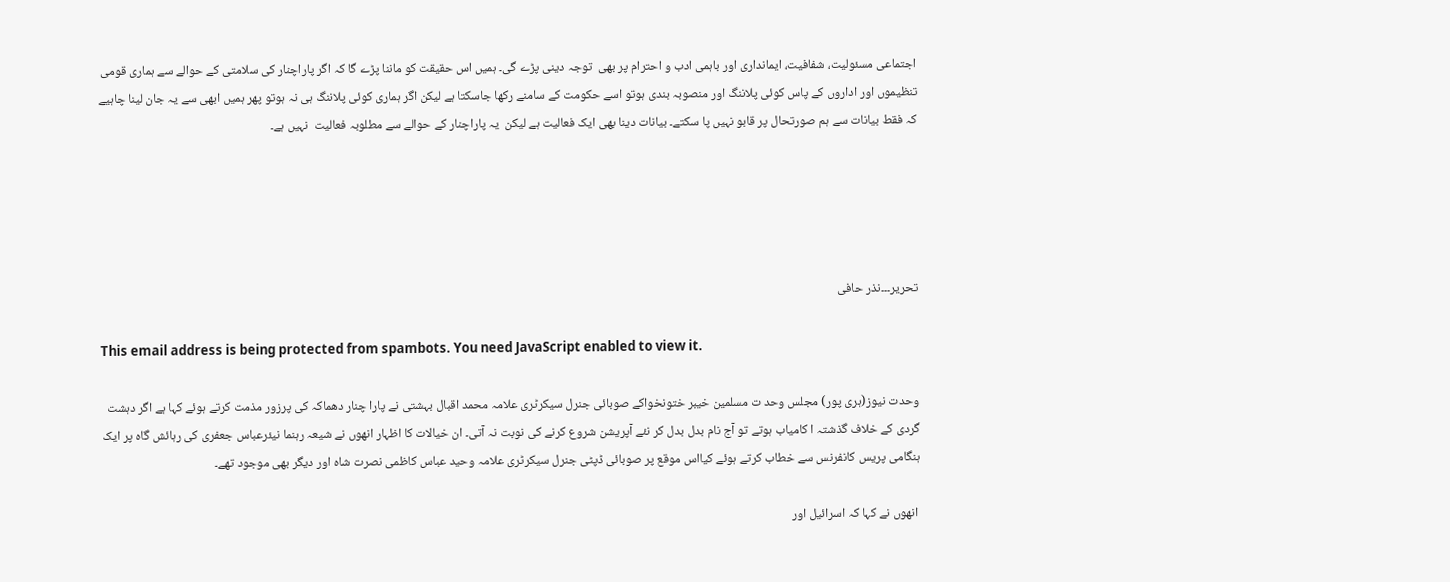اجتماعی مسئولیت، شفافیت، ایمانداری اور باہمی ادب و احترام پر بھی  توجہ دینی پڑے گی۔ ہمیں اس حقیقت کو ماننا پڑے گا کہ اگر پاراچنار کی سلامتی کے حوالے سے ہماری قومی تنظیموں اور اداروں کے پاس کوئی پلاننگ اور منصوبہ بندی ہوتو اسے حکومت کے سامنے رکھا جاسکتا ہے لیکن اگر ہماری کوئی پلاننگ ہی نہ ہوتو پھر ہمیں ابھی سے یہ جان لینا چاہیے کہ فقط بیانات سے ہم صورتحال پر قابو نہیں پا سکتے۔ بیانات دینا بھی ایک فعالیت ہے لیکن  یہ پاراچنار کے حوالے سے مطلوبہ فعالیت  نہیں ہے۔





تحریر۔۔۔نذر حافی

This email address is being protected from spambots. You need JavaScript enabled to view it.

وحدت نیوز(ہری پور) مجلس وحد ت مسلمین خیبر ختونخواکے صوبائی جنرل سیکرٹری علامہ محمد اقبال بہشتی نے پارا چنار دھماکہ کی پرزور مذمت کرتے ہوئے کہا ہے اگر دہشت گردی کے خلاف گذشتہ ا کامیاب ہوتے تو آج نام بدل بدل کر نئے آپریشن شروع کرنے کی نوبت نہ آتی۔ ان خیالات کا اظہار انھوں نے شیعہ رہنما نیئرعباس جعفری کی رہائش گاہ پر ایک ہنگامی پریس کانفرنس سے خطاب کرتے ہوئے کیااس موقع پر صوبائی ڈپٹی جنرل سیکرٹری علامہ وحید عباس کاظمی نصرت شاہ اور دیگر بھی موجود تھے۔

 انھوں نے کہا کہ اسرائیل اور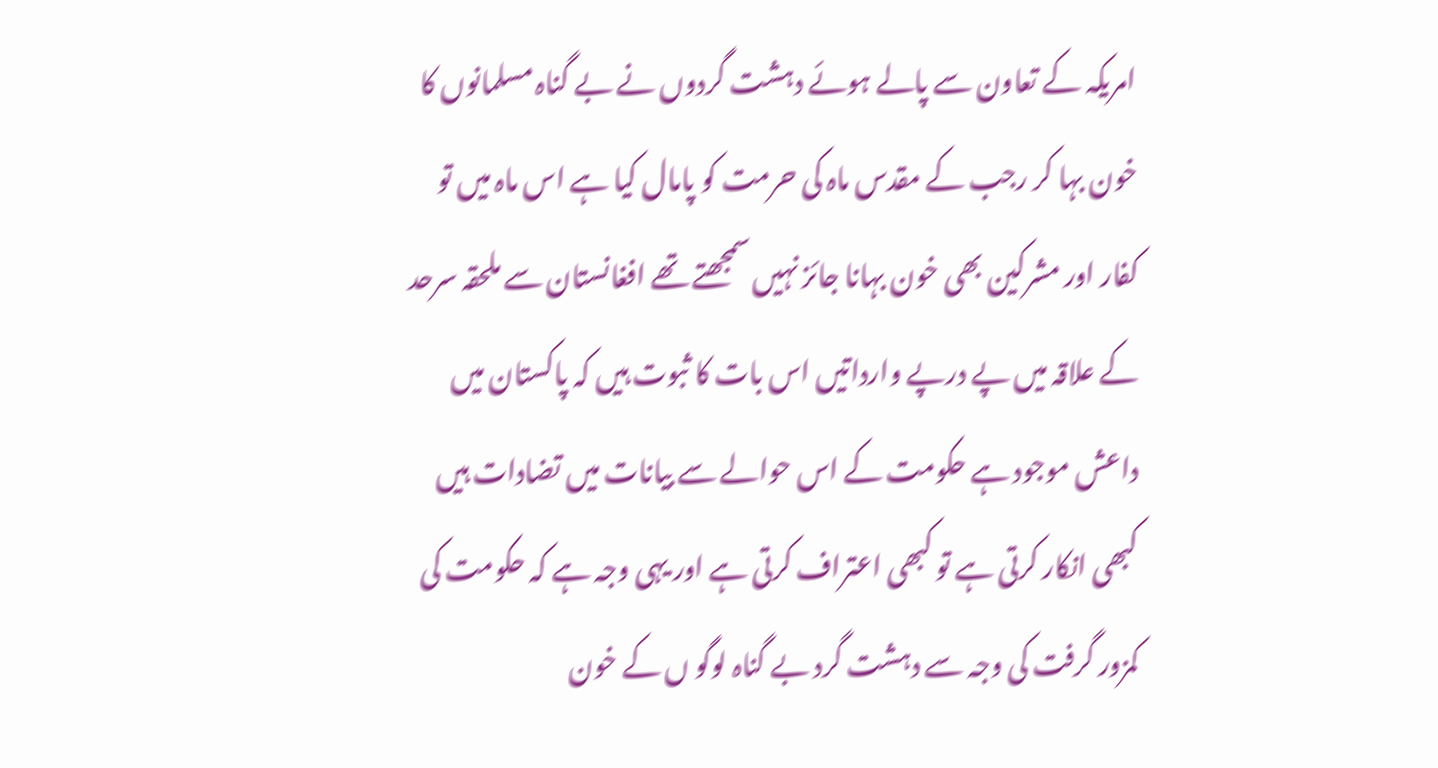امریکہ کے تعاون سے پالے ہوئے دہشت گردوں نے بے گناہ مسلمانوں کا خون بہا کر رجب کے مقدس ماہ کی حرمت کو پامال کیا ہے اس ماہ میں تو کفار اور مشرکین بھی خون بہانا جائز نہیں سمجھتے تھے افغانستان سے ملحقہ سرحد کے علاقہ میں پے درپے وارداتیں اس بات کا ثبوت ہیں کہ پاکستان میں داعش موجود ہے حکومت کے اس حوالے سے بیانات میں تضادات ہیں کبھی انکار کرتی ہے تو کبھی اعتراف کرتی ہے اور یہی وجہ ہے کہ حکومت کی کمزور گرفت کی وجہ سے دہشت گرد بے گناہ لوگو ں کے خون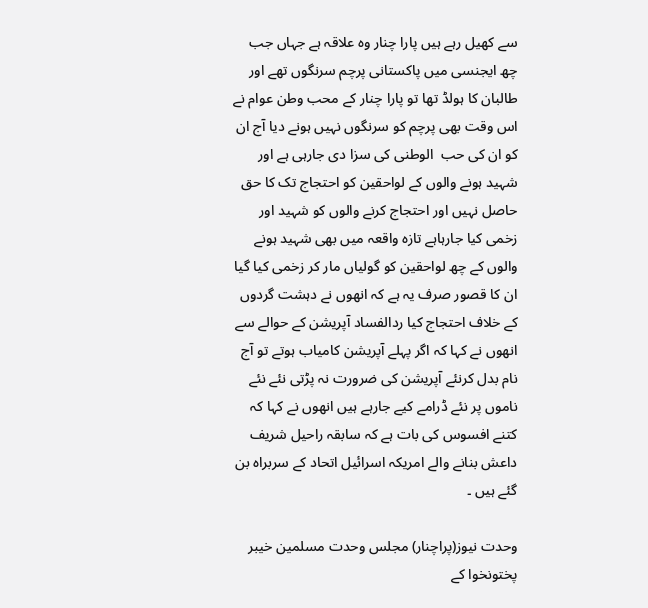سے کھیل رہے ہیں پارا چنار وہ علاقہ ہے جہاں جب چھ ایجنسی میں پاکستانی پرچم سرنگوں تھے اور طالبان کا ہولڈ تھا تو پارا چنار کے محب وطن عوام نے اس وقت بھی پرچم کو سرنگوں نہیں ہونے دیا آج ان کو ان کی حب  الوطنی کی سزا دی جارہی ہے اور شہید ہونے والوں کے لواحقین کو احتجاج تک کا حق حاصل نہیں اور احتجاج کرنے والوں کو شہید اور زخمی کیا جارہاہے تازہ واقعہ میں بھی شہید ہونے والوں کے چھ لواحقین کو گولیاں مار کر زخمی کیا گیا ان کا قصور صرف یہ ہے کہ انھوں نے دہشت گردوں کے خلاف احتجاج کیا ردالفساد آپریشن کے حوالے سے انھوں نے کہا کہ اگر پہلے آپریشن کامیاب ہوتے تو آج نام بدل کرنئے آپریشن کی ضرورت نہ پڑتی نئے نئے ناموں پر نئے ڈرامے کیے جارہے ہیں انھوں نے کہا کہ کتنے افسوس کی بات ہے کہ سابقہ راحیل شریف داعش بنانے والے امریکہ اسرائیل اتحاد کے سربراہ بن گئے ہیں ۔

وحدت نیوز(پراچنار) مجلس وحدت مسلمین خیبر پختونخوا کے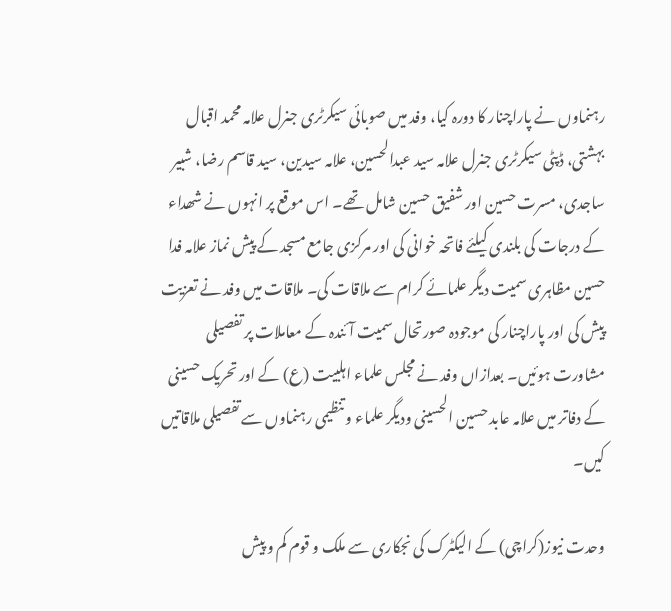رہنماوں نے پاراچنار کا دورہ کیا، وفد میں صوبائی سیکرٹری جنرل علامہ محمد اقبال بہشتی، ڈپٹی سیکرٹری جنرل علامہ سید عبدالحسین، علامہ سیدین، سید قاسم رضا، شبیر ساجدی، مسرت حسین اور شفیق حسین شامل تھے۔ اس موقع پر انہوں نے شھداء کے درجات کی بلندی کیلئے فاتحہ خوانی کی اور مرکزی جامع مسجد کے پیش نماز علامہ فدا حسین مظاہری سمیت دیگر علمائے کرام سے ملاقات کی۔ ملاقات میں وفد نے تعزیت پیش کی اور پاراچنار کی موجودہ صورتحال سمیت آئندہ کے معاملات پر تفصیلی مشاورت ہوئیں۔ بعدازاں وفد نے مجلس علماء اہلبیت (ع) کے اور تحریک حسینی کے دفاتر میں علامہ عابد حسین الحسینی ودیگر علماء و تنظیمی رہنماوں سے تفصیلی ملاقاتیں کیں۔

وحدت نیوز(کراچی) کے الیکٹرک کی نجکاری سے ملک و قوم کم و پیش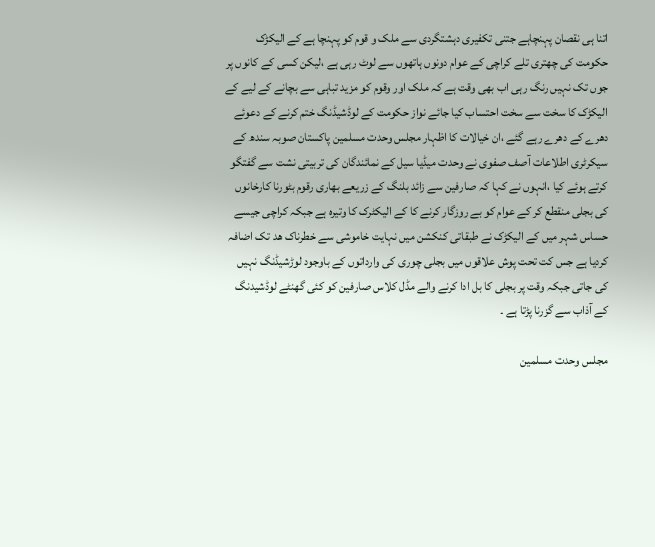اتنا ہی نقصان پہنچاہے جتنی تکفیری دہشتگردی سے ملک و قوم کو پہنچا ہے کے الیکڑک حکومت کی چھتری تلے کراچی کے عوام دونوں ہاتھوں سے لوٹ رہی ہے ،لیکن کسی کے کانوں پر جوں تک نہیں رنگ رہی اب بھی وقت ہے کہ ملک اور وقوم کو مزید تباہی سے بچانے کے لیے کے الیکڑک کا سخت سے سخت احتساب کیا جائے نواز حکومت کے لوڈشیڈنگ ختم کرنے کے دعوئے دھرے کے دھرے رہے گئے ،ان خیالات کا اظہار مجلس وحدت مسلمین پاکستان صوبہ سندھ کے سیکرٹری اطلاعات آصف صفوی نے وحدت میڈیا سیل کے نمائندگان کی تربیتی نشت سے گفتگو کرتے ہوئے کیا ،انہوں نے کہا کہ صارفین سے زائد بلنگ کے زریعے بھاری رقوم بٹورنا کارخانوں کی بجلی منقطع کر کے عوام کو بے روزگار کرنے کا کے الیکٹرک کا وتیرہ ہے جبکہ کراچی جیسے حساس شہر میں کے الیکڑک نے طبقاتی کنکشن میں نہایت خاموشی سے خطرناک ھد تک اضافہ کردیا ہے جس کت تحت پوش علاقوں میں بجلی چوری کی وارداتوں کے باوجود لوڑشیڈنگ نہیں کی جاتی جبکہ وقت پر بجلی کا بل ادا کرنے والے مڈل کلاس صارفین کو کئی گھنٹے لوڈشیدنگ کے آذاب سے گزرنا پڑتا ہے ۔

مجلس وحدت مسلمین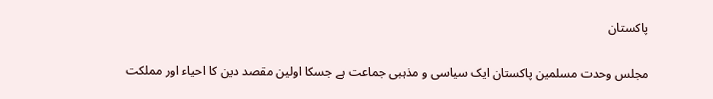پاکستان

مجلس وحدت مسلمین پاکستان ایک سیاسی و مذہبی جماعت ہے جسکا اولین مقصد دین کا احیاء اور مملکت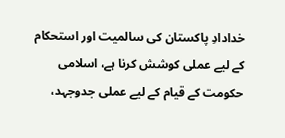خدادادِ پاکستان کی سالمیت اور استحکام کے لیے عملی کوشش کرنا ہے، اسلامی حکومت کے قیام کے لیے عملی جدوجہد،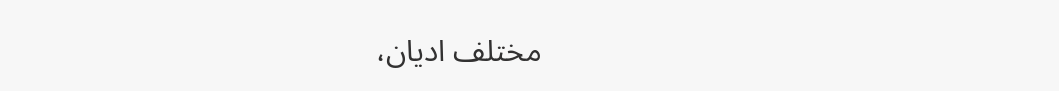مختلف ادیان،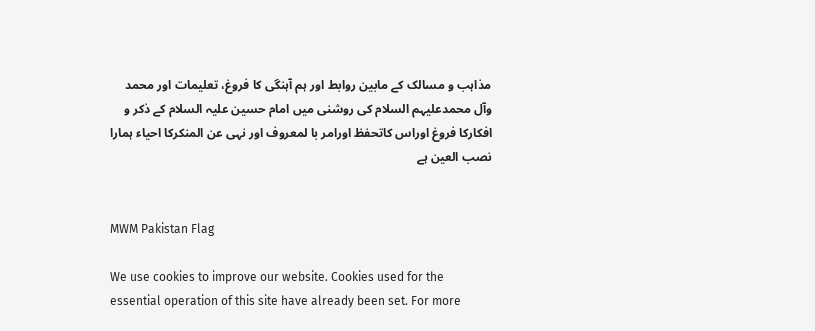مذاہب و مسالک کے مابین روابط اور ہم آہنگی کا فروغ، تعلیمات اور محمد وآل محمدعلیہم السلام کی روشنی میں امام حسین علیہ السلام کے ذکر و افکارکا فروغ اوراس کاتحفظ اورامر با لمعروف اور نہی عن المنکرکا احیاء ہمارا نصب العین ہے


MWM Pakistan Flag

We use cookies to improve our website. Cookies used for the essential operation of this site have already been set. For more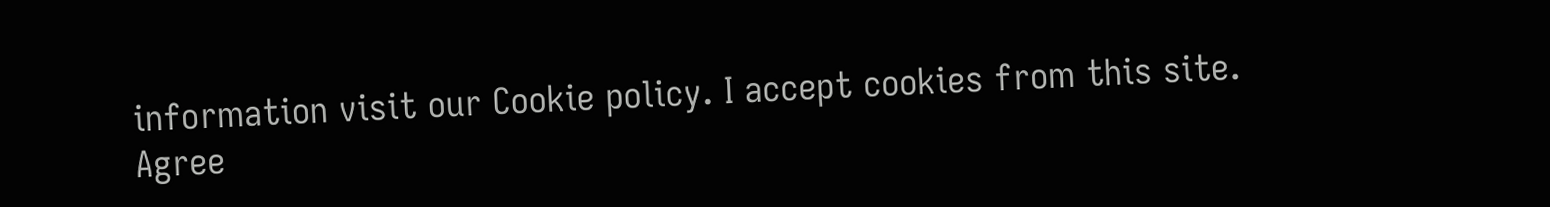information visit our Cookie policy. I accept cookies from this site. Agree